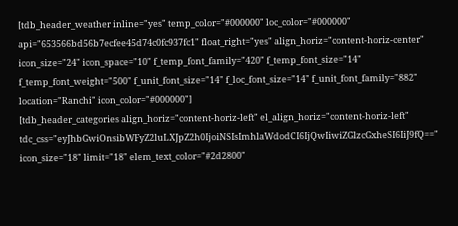[tdb_header_weather inline="yes" temp_color="#000000" loc_color="#000000" api="653566bd56b7ecfee45d74c0fc937fc1" float_right="yes" align_horiz="content-horiz-center" icon_size="24" icon_space="10" f_temp_font_family="420" f_temp_font_size="14" f_temp_font_weight="500" f_unit_font_size="14" f_loc_font_size="14" f_unit_font_family="882" location="Ranchi" icon_color="#000000"]
[tdb_header_categories align_horiz="content-horiz-left" el_align_horiz="content-horiz-left" tdc_css="eyJhbGwiOnsibWFyZ2luLXJpZ2h0IjoiNSIsImhlaWdodCI6IjQwIiwiZGlzcGxheSI6IiJ9fQ==" icon_size="18" limit="18" elem_text_color="#2d2800"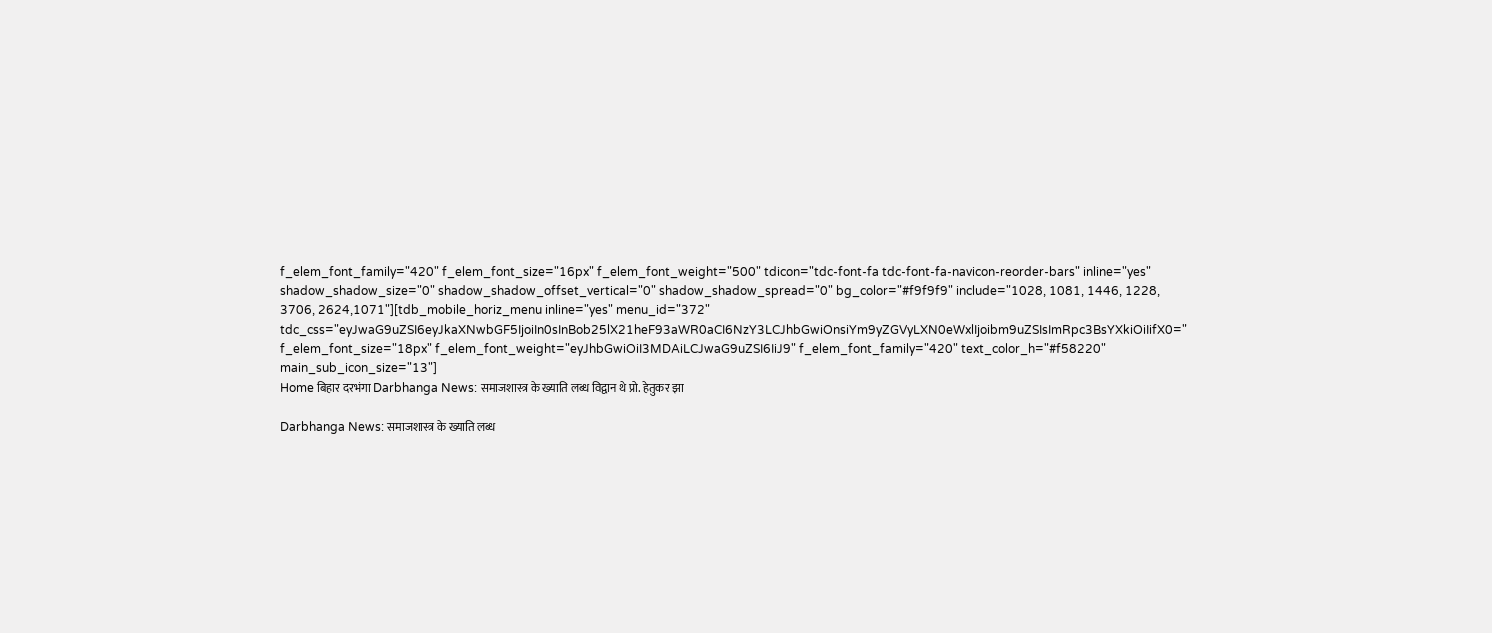f_elem_font_family="420" f_elem_font_size="16px" f_elem_font_weight="500" tdicon="tdc-font-fa tdc-font-fa-navicon-reorder-bars" inline="yes" shadow_shadow_size="0" shadow_shadow_offset_vertical="0" shadow_shadow_spread="0" bg_color="#f9f9f9" include="1028, 1081, 1446, 1228, 3706, 2624,1071"][tdb_mobile_horiz_menu inline="yes" menu_id="372" tdc_css="eyJwaG9uZSI6eyJkaXNwbGF5IjoiIn0sInBob25lX21heF93aWR0aCI6NzY3LCJhbGwiOnsiYm9yZGVyLXN0eWxlIjoibm9uZSIsImRpc3BsYXkiOiIifX0=" f_elem_font_size="18px" f_elem_font_weight="eyJhbGwiOiI3MDAiLCJwaG9uZSI6IiJ9" f_elem_font_family="420" text_color_h="#f58220" main_sub_icon_size="13"]
Home बिहार दरभंगा Darbhanga News: समाजशास्त्र के ख्याति लब्ध विद्वान थे प्रो. हेतुकर झा

Darbhanga News: समाजशास्त्र के ख्याति लब्ध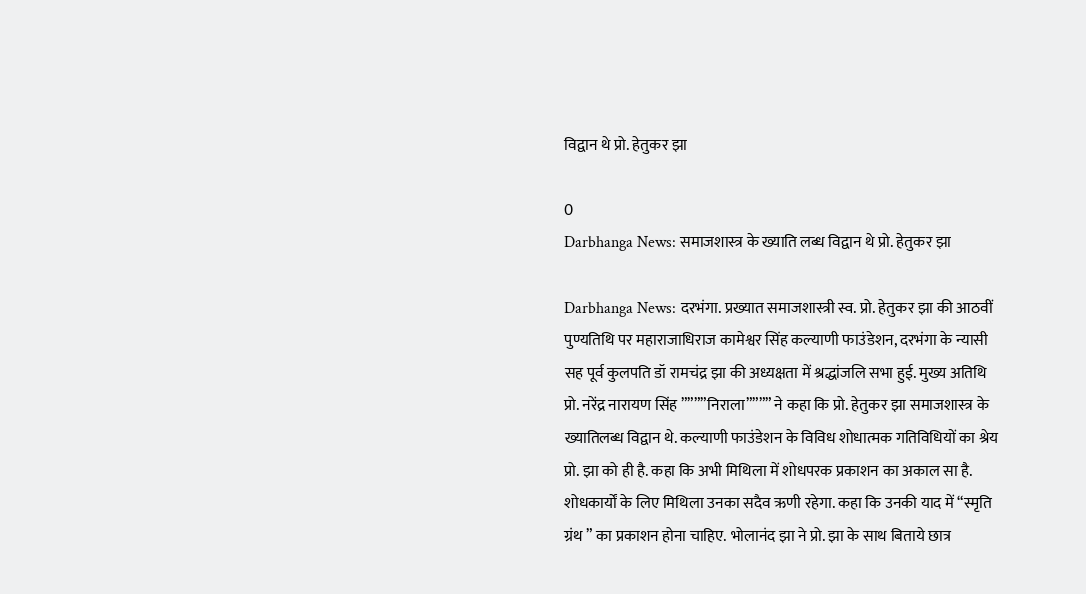विद्वान थे प्रो. हेतुकर झा

0
Darbhanga News: समाजशास्त्र के ख्याति लब्ध विद्वान थे प्रो. हेतुकर झा

Darbhanga News: दरभंगा. प्रख्यात समाजशास्त्री स्व. प्रो. हेतुकर झा की आठवीं पुण्यतिथि पर महाराजाधिराज कामेश्वर सिंह कल्याणी फाउंडेशन, दरभंगा के न्यासी सह पूर्व कुलपति डॉ रामचंद्र झा की अध्यक्षता में श्रद्धांजलि सभा हुई. मुख्य अतिथि प्रो. नरेंद्र नारायण सिंह ””””निराला”””” ने कहा कि प्रो. हेतुकर झा समाजशास्त्र के ख्यातिलब्ध विद्वान थे. कल्याणी फाउंडेशन के विविध शोधात्मक गतिविधियों का श्रेय प्रो. झा को ही है. कहा कि अभी मिथिला में शोधपरक प्रकाशन का अकाल सा है. शोधकार्यों के लिए मिथिला उनका सदैव ऋणी रहेगा. कहा कि उनकी याद में “स्मृति ग्रंथ ” का प्रकाशन होना चाहिए. भोलानंद झा ने प्रो. झा के साथ बिताये छात्र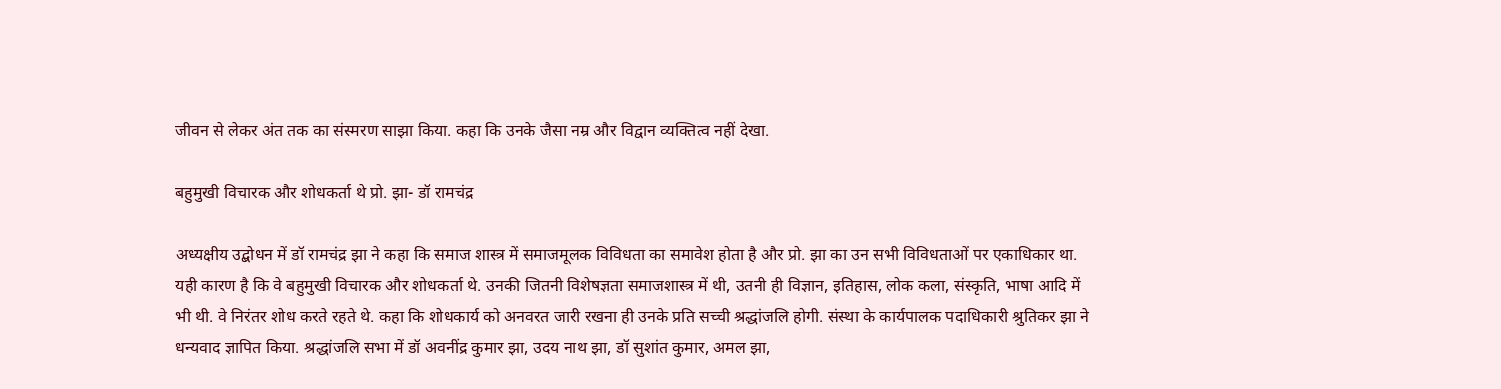जीवन से लेकर अंत तक का संस्मरण साझा किया. कहा कि उनके जैसा नम्र और विद्वान व्यक्तित्व नहीं देखा.

बहुमुखी विचारक और शोधकर्ता थे प्रो. झा- डॉ रामचंद्र

अध्यक्षीय उद्बोधन में डॉ रामचंद्र झा ने कहा कि समाज शास्त्र में समाजमूलक विविधता का समावेश होता है और प्रो. झा का उन सभी विविधताओं पर एकाधिकार था. यही कारण है कि वे बहुमुखी विचारक और शोधकर्ता थे. उनकी जितनी विशेषज्ञता समाजशास्त्र में थी, उतनी ही विज्ञान, इतिहास, लोक कला, संस्कृति, भाषा आदि में भी थी. वे निरंतर शोध करते रहते थे. कहा कि शोधकार्य को अनवरत जारी रखना ही उनके प्रति सच्ची श्रद्धांजलि होगी. संस्था के कार्यपालक पदाधिकारी श्रुतिकर झा ने धन्यवाद ज्ञापित किया. श्रद्धांजलि सभा में डॉ अवनींद्र कुमार झा, उदय नाथ झा, डॉ सुशांत कुमार, अमल झा,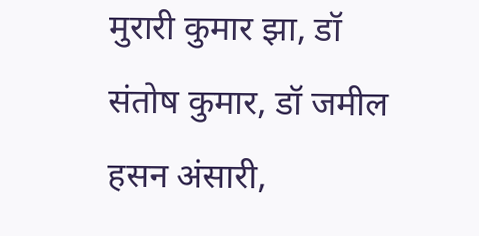मुरारी कुमार झा, डॉ संतोष कुमार, डॉ जमील हसन अंसारी,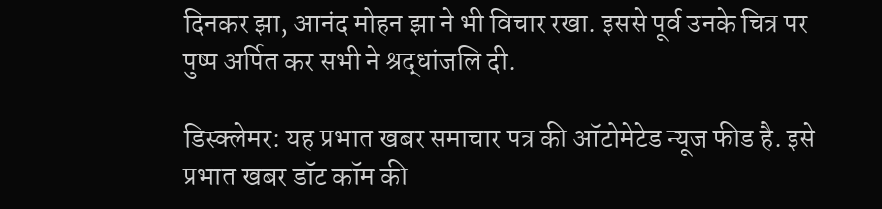दिनकर झा, आनंद मोहन झा ने भी विचार रखा. इससे पूर्व उनके चित्र पर पुष्प अर्पित कर सभी ने श्रद्धांजलि दी.

डिस्क्लेमर: यह प्रभात खबर समाचार पत्र की ऑटोमेटेड न्यूज फीड है. इसे प्रभात खबर डॉट कॉम की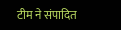टीम ने संपादित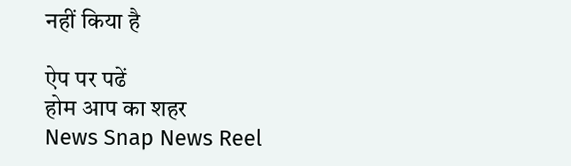नहीं किया है

ऐप पर पढें
होम आप का शहर
News Snap News Reel